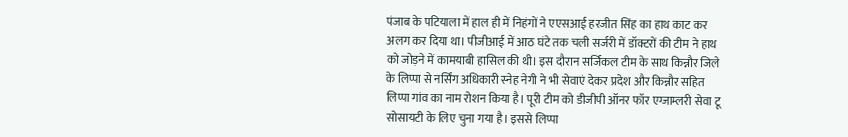पंजाब के पटियाला में हाल ही में निहंगों ने एएसआई हरजीत सिंह का हाथ काट कर अलग कर दिया था। पीजीआई में आठ घंटे तक चली सर्जरी में डॉक्टरों की टीम ने हाथ को जोड़ने में कामयाबी हासिल की थी। इस दौरान सर्जिकल टीम के साथ किन्नौर जिले के लिप्पा से नर्सिंग अधिकारी स्नेह नेगी ने भी सेवाएं देकर प्रदेश और किन्नौर सहित लिप्पा गांव का नाम रोशन किया है। पूरी टीम को डीजीपी ऑनर फॉर एग्जाम्लरी सेवा टू सोसायटी के लिए चुना गया है। इससे लिप्पा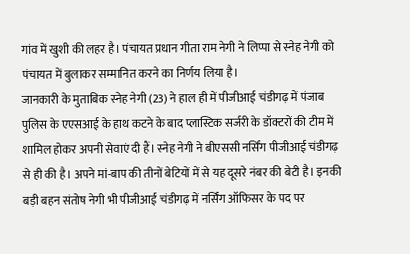गांव में खुशी की लहर है। पंचायत प्रधान गीता राम नेगी ने लिप्पा से स्नेह नेगी को पंचायत में बुलाकर सम्मानित करने का निर्णय लिया है।
जानकारी के मुताबिक स्नेह नेगी (23) ने हाल ही में पीजीआई चंडीगढ़ में पंजाब पुलिस के एएसआई के हाथ कटने के बाद प्लास्टिक सर्जरी के डॉक्टरों की टीम में शामिल होकर अपनी सेवाएं दी हैं। स्नेह नेगी ने बीएससी नर्सिंग पीजीआई चंडीगढ़ से ही की है। अपने मां-बाप की तीनों बेटियों में से यह दूसरे नंबर की बेटी है। इनकी बड़ी बहन संतोष नेगी भी पीजीआई चंडीगढ़ में नर्सिंग ऑफिसर के पद पर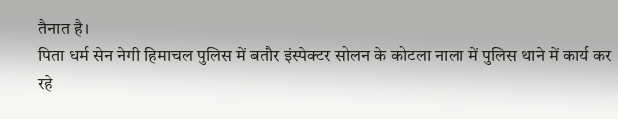तैनात है।
पिता धर्म सेन नेगी हिमाचल पुलिस में बतौर इंस्पेक्टर सोलन के कोटला नाला में पुलिस थाने में कार्य कर रहे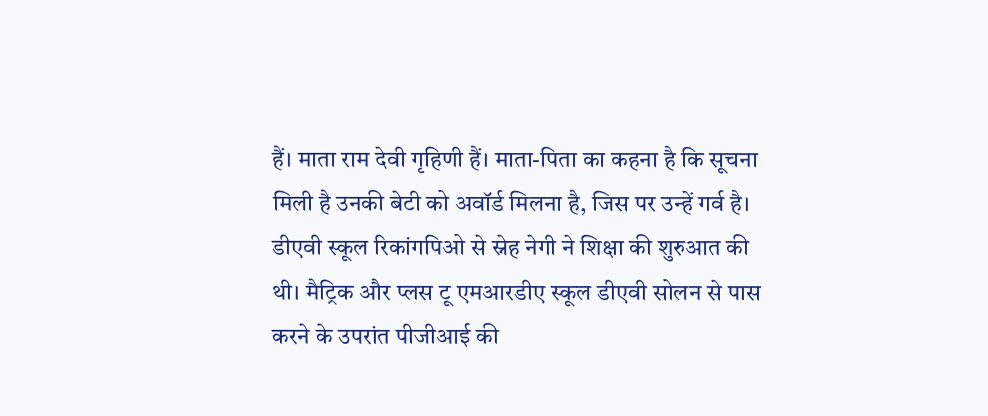हैं। माता राम देवी गृहिणी हैं। माता-पिता का कहना है कि सूचना मिली है उनकी बेटी को अवॉर्ड मिलना है, जिस पर उन्हें गर्व है। डीएवी स्कूल रिकांगपिओ से स्नेह नेगी ने शिक्षा की शुरुआत की थी। मैट्रिक और प्लस टू एमआरडीए स्कूल डीएवी सोलन से पास करने के उपरांत पीजीआई की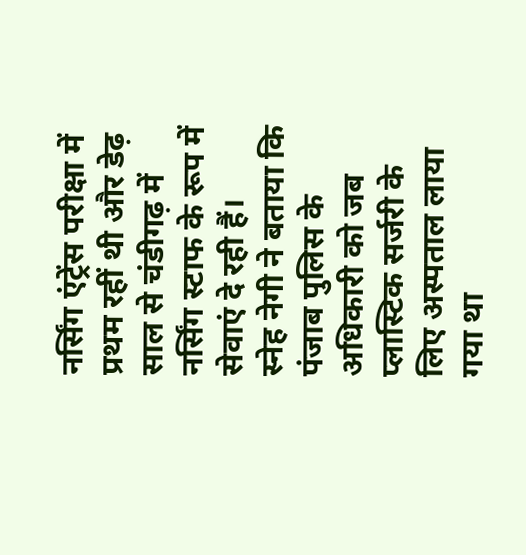नर्सिंग एंट्रेंस परीक्षा में प्रथम रहीं थी और डेढ़ साल से चंडीगढ़ में नर्सिंग स्टाफ के रूप में सेवाएं दे रही हैं।
स्नेह नेगी ने बताया कि पंजाब पुलिस के अधिकारी को जब प्लास्टिक सर्जरी के लिए अस्पताल लाया गया था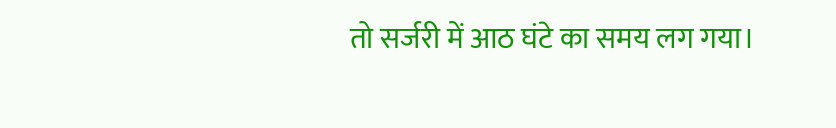तो सर्जरी में आठ घंटे का समय लग गया।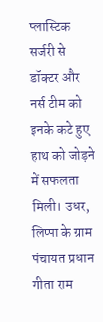प्लास्टिक सर्जरी से डॉक्टर और नर्स टीम को इनके कटे हुए हाथ को जोड़ने में सफलता मिली। उधर, लिप्पा के ग्राम पंचायत प्रधान गीता राम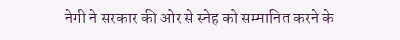नेगी ने सरकार की ओर से स्नेह को सम्मानित करने के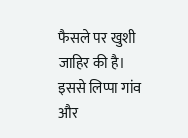फैसले पर खुशी जाहिर की है। इससे लिप्पा गांव और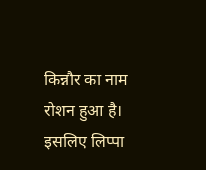किन्नौर का नाम रोशन हुआ है। इसलिए लिप्पा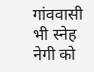गांववासी भी स्नेह नेगी को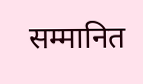सम्मानित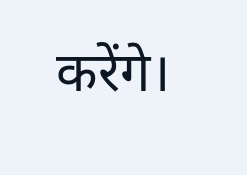करेंगे।